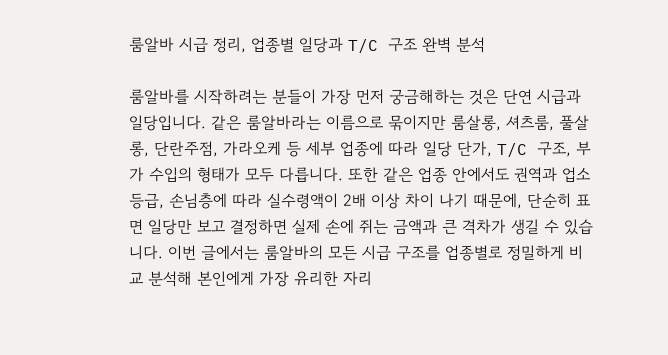룸알바 시급 정리, 업종별 일당과 T/C 구조 완벽 분석

룸알바를 시작하려는 분들이 가장 먼저 궁금해하는 것은 단연 시급과 일당입니다. 같은 룸알바라는 이름으로 묶이지만 룸살롱, 셔츠룸, 풀살롱, 단란주점, 가라오케 등 세부 업종에 따라 일당 단가, T/C 구조, 부가 수입의 형태가 모두 다릅니다. 또한 같은 업종 안에서도 권역과 업소 등급, 손님층에 따라 실수령액이 2배 이상 차이 나기 때문에, 단순히 표면 일당만 보고 결정하면 실제 손에 쥐는 금액과 큰 격차가 생길 수 있습니다. 이번 글에서는 룸알바의 모든 시급 구조를 업종별로 정밀하게 비교 분석해 본인에게 가장 유리한 자리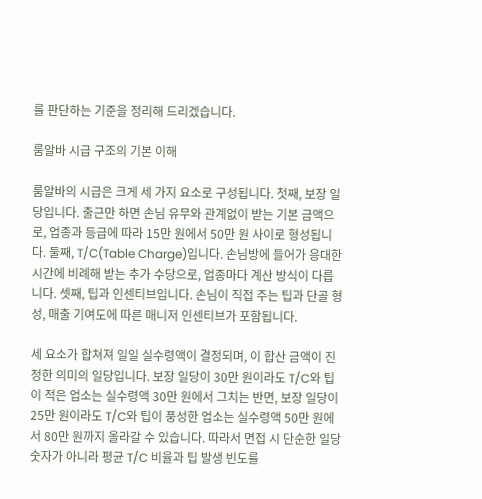를 판단하는 기준을 정리해 드리겠습니다.

룸알바 시급 구조의 기본 이해

룸알바의 시급은 크게 세 가지 요소로 구성됩니다. 첫째, 보장 일당입니다. 출근만 하면 손님 유무와 관계없이 받는 기본 금액으로, 업종과 등급에 따라 15만 원에서 50만 원 사이로 형성됩니다. 둘째, T/C(Table Charge)입니다. 손님방에 들어가 응대한 시간에 비례해 받는 추가 수당으로, 업종마다 계산 방식이 다릅니다. 셋째, 팁과 인센티브입니다. 손님이 직접 주는 팁과 단골 형성, 매출 기여도에 따른 매니저 인센티브가 포함됩니다.

세 요소가 합쳐져 일일 실수령액이 결정되며, 이 합산 금액이 진정한 의미의 일당입니다. 보장 일당이 30만 원이라도 T/C와 팁이 적은 업소는 실수령액 30만 원에서 그치는 반면, 보장 일당이 25만 원이라도 T/C와 팁이 풍성한 업소는 실수령액 50만 원에서 80만 원까지 올라갈 수 있습니다. 따라서 면접 시 단순한 일당 숫자가 아니라 평균 T/C 비율과 팁 발생 빈도를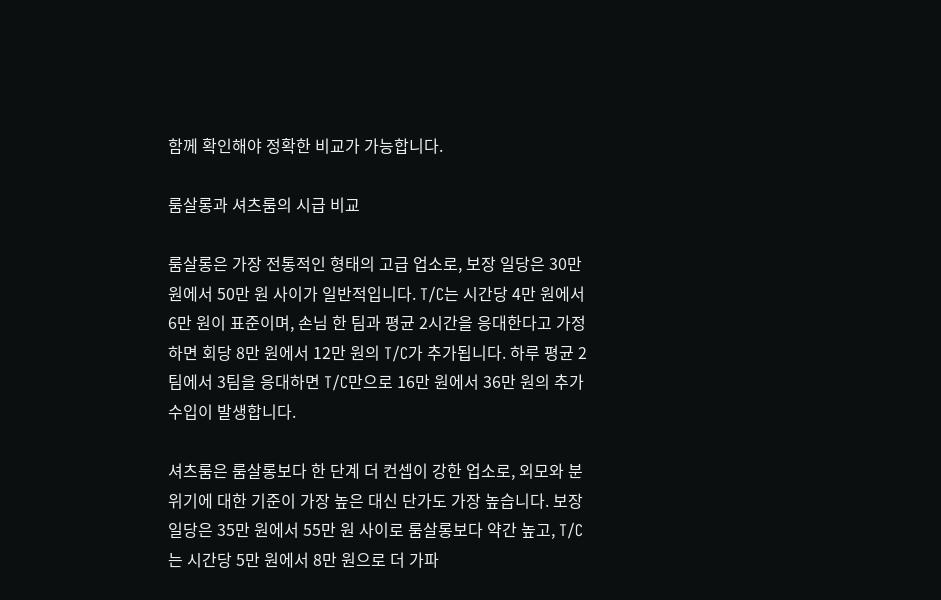함께 확인해야 정확한 비교가 가능합니다.

룸살롱과 셔츠룸의 시급 비교

룸살롱은 가장 전통적인 형태의 고급 업소로, 보장 일당은 30만 원에서 50만 원 사이가 일반적입니다. T/C는 시간당 4만 원에서 6만 원이 표준이며, 손님 한 팀과 평균 2시간을 응대한다고 가정하면 회당 8만 원에서 12만 원의 T/C가 추가됩니다. 하루 평균 2팀에서 3팀을 응대하면 T/C만으로 16만 원에서 36만 원의 추가 수입이 발생합니다.

셔츠룸은 룸살롱보다 한 단계 더 컨셉이 강한 업소로, 외모와 분위기에 대한 기준이 가장 높은 대신 단가도 가장 높습니다. 보장 일당은 35만 원에서 55만 원 사이로 룸살롱보다 약간 높고, T/C는 시간당 5만 원에서 8만 원으로 더 가파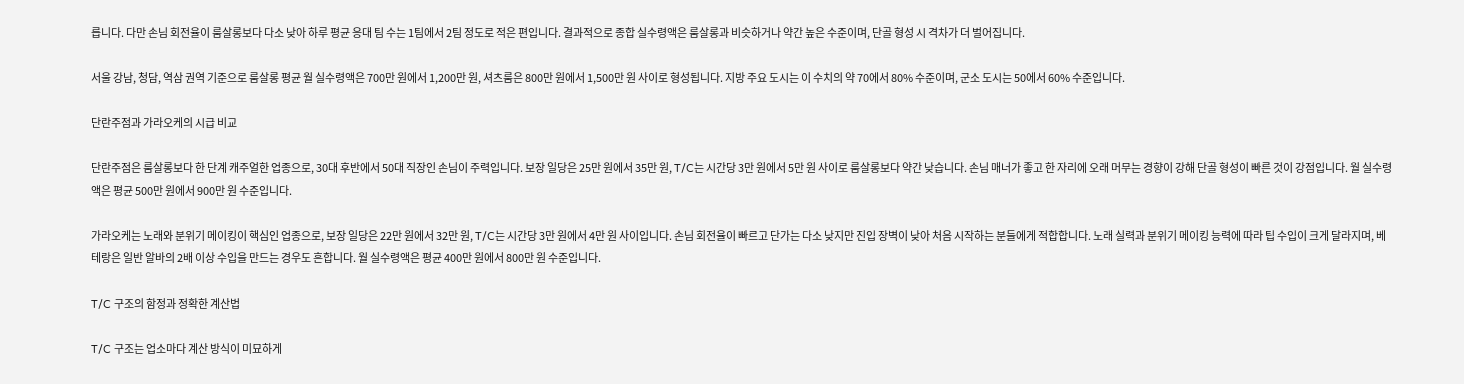릅니다. 다만 손님 회전율이 룸살롱보다 다소 낮아 하루 평균 응대 팀 수는 1팀에서 2팀 정도로 적은 편입니다. 결과적으로 종합 실수령액은 룸살롱과 비슷하거나 약간 높은 수준이며, 단골 형성 시 격차가 더 벌어집니다.

서울 강남, 청담, 역삼 권역 기준으로 룸살롱 평균 월 실수령액은 700만 원에서 1,200만 원, 셔츠룸은 800만 원에서 1,500만 원 사이로 형성됩니다. 지방 주요 도시는 이 수치의 약 70에서 80% 수준이며, 군소 도시는 50에서 60% 수준입니다.

단란주점과 가라오케의 시급 비교

단란주점은 룸살롱보다 한 단계 캐주얼한 업종으로, 30대 후반에서 50대 직장인 손님이 주력입니다. 보장 일당은 25만 원에서 35만 원, T/C는 시간당 3만 원에서 5만 원 사이로 룸살롱보다 약간 낮습니다. 손님 매너가 좋고 한 자리에 오래 머무는 경향이 강해 단골 형성이 빠른 것이 강점입니다. 월 실수령액은 평균 500만 원에서 900만 원 수준입니다.

가라오케는 노래와 분위기 메이킹이 핵심인 업종으로, 보장 일당은 22만 원에서 32만 원, T/C는 시간당 3만 원에서 4만 원 사이입니다. 손님 회전율이 빠르고 단가는 다소 낮지만 진입 장벽이 낮아 처음 시작하는 분들에게 적합합니다. 노래 실력과 분위기 메이킹 능력에 따라 팁 수입이 크게 달라지며, 베테랑은 일반 알바의 2배 이상 수입을 만드는 경우도 흔합니다. 월 실수령액은 평균 400만 원에서 800만 원 수준입니다.

T/C 구조의 함정과 정확한 계산법

T/C 구조는 업소마다 계산 방식이 미묘하게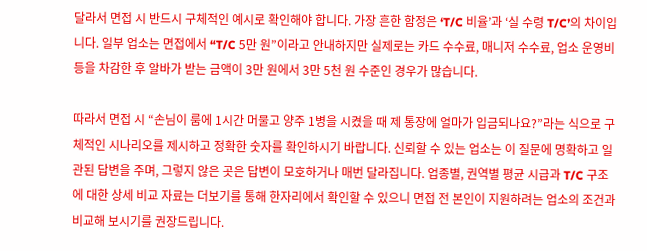달라서 면접 시 반드시 구체적인 예시로 확인해야 합니다. 가장 흔한 함정은 ‘T/C 비율’과 ‘실 수령 T/C’의 차이입니다. 일부 업소는 면접에서 “T/C 5만 원”이라고 안내하지만 실제로는 카드 수수료, 매니저 수수료, 업소 운영비 등을 차감한 후 알바가 받는 금액이 3만 원에서 3만 5천 원 수준인 경우가 많습니다.

따라서 면접 시 “손님이 룸에 1시간 머물고 양주 1병을 시켰을 때 제 통장에 얼마가 입금되나요?”라는 식으로 구체적인 시나리오를 제시하고 정확한 숫자를 확인하시기 바랍니다. 신뢰할 수 있는 업소는 이 질문에 명확하고 일관된 답변을 주며, 그렇지 않은 곳은 답변이 모호하거나 매번 달라집니다. 업종별, 권역별 평균 시급과 T/C 구조에 대한 상세 비교 자료는 더보기를 통해 한자리에서 확인할 수 있으니 면접 전 본인이 지원하려는 업소의 조건과 비교해 보시기를 권장드립니다.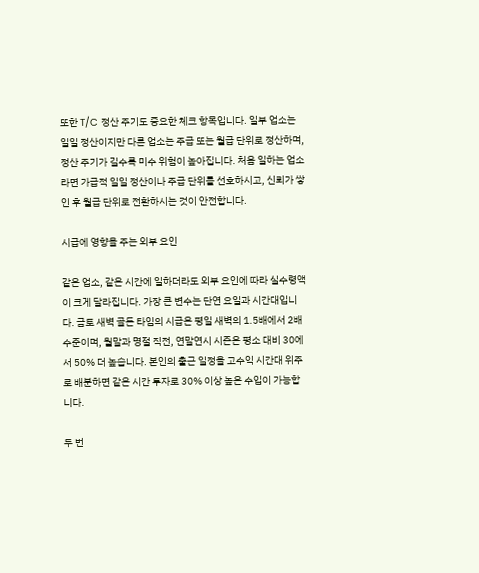또한 T/C 정산 주기도 중요한 체크 항목입니다. 일부 업소는 일일 정산이지만 다른 업소는 주급 또는 월급 단위로 정산하며, 정산 주기가 길수록 미수 위험이 높아집니다. 처음 일하는 업소라면 가급적 일일 정산이나 주급 단위를 선호하시고, 신뢰가 쌓인 후 월급 단위로 전환하시는 것이 안전합니다.

시급에 영향을 주는 외부 요인

같은 업소, 같은 시간에 일하더라도 외부 요인에 따라 실수령액이 크게 달라집니다. 가장 큰 변수는 단연 요일과 시간대입니다. 금토 새벽 골든 타임의 시급은 평일 새벽의 1.5배에서 2배 수준이며, 월말과 명절 직전, 연말연시 시즌은 평소 대비 30에서 50% 더 높습니다. 본인의 출근 일정을 고수익 시간대 위주로 배분하면 같은 시간 투자로 30% 이상 높은 수입이 가능합니다.

두 번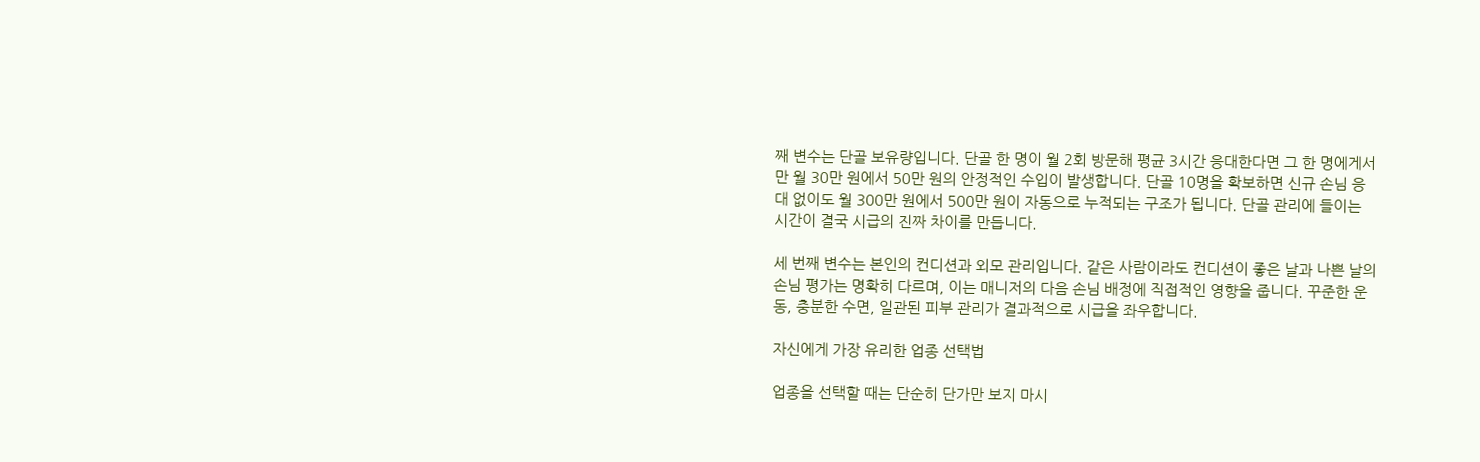째 변수는 단골 보유량입니다. 단골 한 명이 월 2회 방문해 평균 3시간 응대한다면 그 한 명에게서만 월 30만 원에서 50만 원의 안정적인 수입이 발생합니다. 단골 10명을 확보하면 신규 손님 응대 없이도 월 300만 원에서 500만 원이 자동으로 누적되는 구조가 됩니다. 단골 관리에 들이는 시간이 결국 시급의 진짜 차이를 만듭니다.

세 번째 변수는 본인의 컨디션과 외모 관리입니다. 같은 사람이라도 컨디션이 좋은 날과 나쁜 날의 손님 평가는 명확히 다르며, 이는 매니저의 다음 손님 배정에 직접적인 영향을 줍니다. 꾸준한 운동, 충분한 수면, 일관된 피부 관리가 결과적으로 시급을 좌우합니다.

자신에게 가장 유리한 업종 선택법

업종을 선택할 때는 단순히 단가만 보지 마시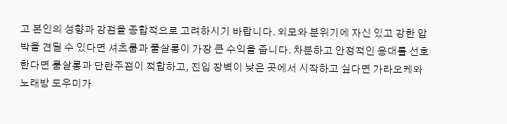고 본인의 성향과 강점을 종합적으로 고려하시기 바랍니다. 외모와 분위기에 자신 있고 강한 압박을 견딜 수 있다면 셔츠룸과 풀살롱이 가장 큰 수익을 줍니다. 차분하고 안정적인 응대를 선호한다면 룸살롱과 단란주점이 적합하고, 진입 장벽이 낮은 곳에서 시작하고 싶다면 가라오케와 노래방 도우미가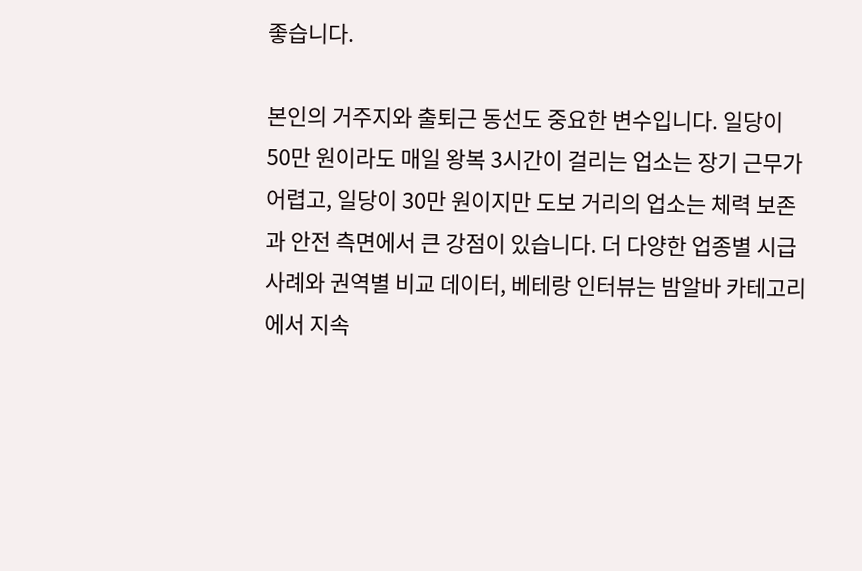좋습니다.

본인의 거주지와 출퇴근 동선도 중요한 변수입니다. 일당이 50만 원이라도 매일 왕복 3시간이 걸리는 업소는 장기 근무가 어렵고, 일당이 30만 원이지만 도보 거리의 업소는 체력 보존과 안전 측면에서 큰 강점이 있습니다. 더 다양한 업종별 시급 사례와 권역별 비교 데이터, 베테랑 인터뷰는 밤알바 카테고리에서 지속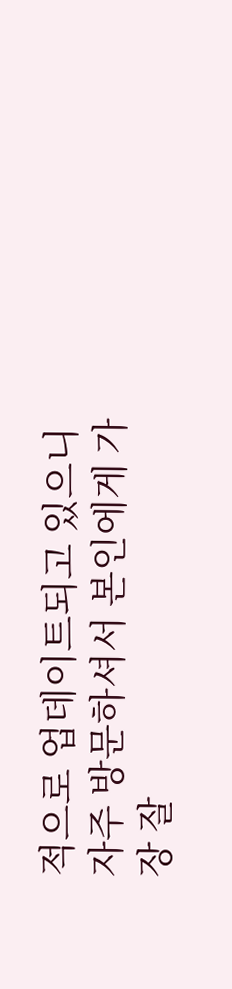적으로 업데이트되고 있으니 자주 방문하셔서 본인에게 가장 잘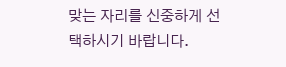맞는 자리를 신중하게 선택하시기 바랍니다.